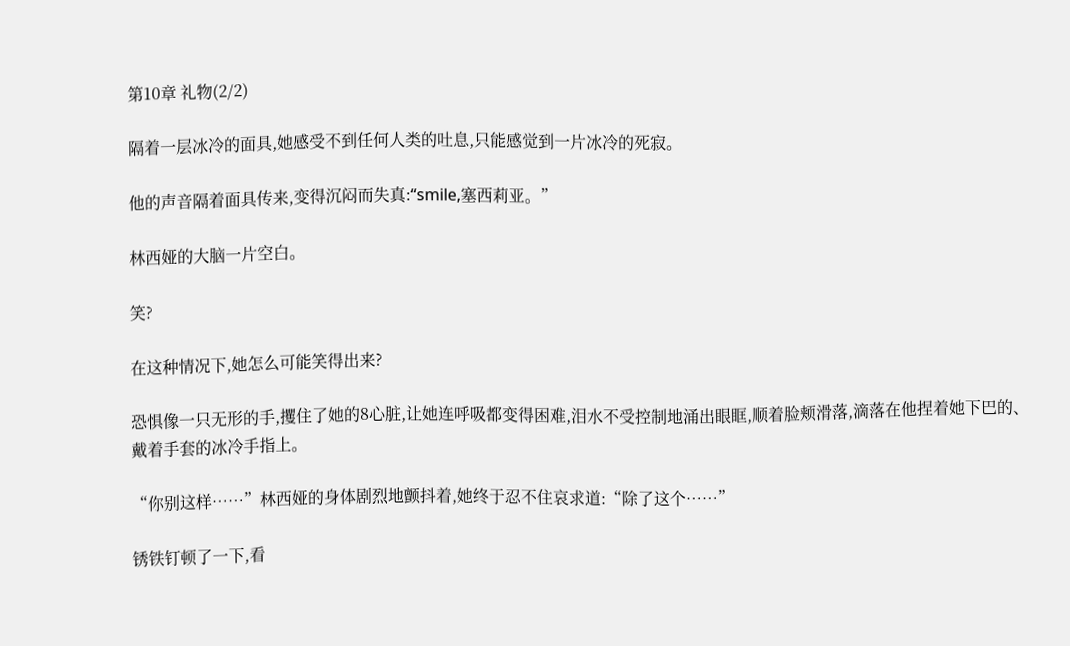第10章 礼物(2/2)

隔着一层冰冷的面具,她感受不到任何人类的吐息,只能感觉到一片冰冷的死寂。

他的声音隔着面具传来,变得沉闷而失真:“smile,塞西莉亚。”

林西娅的大脑一片空白。

笑?

在这种情况下,她怎么可能笑得出来?

恐惧像一只无形的手,攫住了她的8心脏,让她连呼吸都变得困难,泪水不受控制地涌出眼眶,顺着脸颊滑落,滴落在他捏着她下巴的、戴着手套的冰冷手指上。

“你别这样……”林西娅的身体剧烈地颤抖着,她终于忍不住哀求道:“除了这个……”

锈铁钉顿了一下,看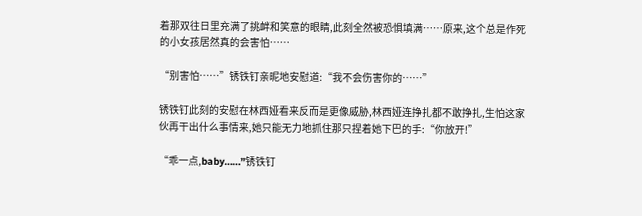着那双往日里充满了挑衅和笑意的眼睛,此刻全然被恐惧填满……原来,这个总是作死的小女孩居然真的会害怕……

“别害怕……”锈铁钉亲昵地安慰道:“我不会伤害你的……”

锈铁钉此刻的安慰在林西娅看来反而是更像威胁,林西娅连挣扎都不敢挣扎,生怕这家伙再干出什么事情来,她只能无力地抓住那只捏着她下巴的手:“你放开!”

“乖一点,baby……”锈铁钉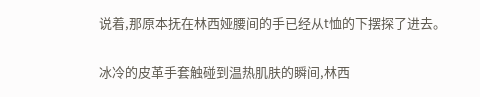说着,那原本抚在林西娅腰间的手已经从t恤的下摆探了进去。

冰冷的皮革手套触碰到温热肌肤的瞬间,林西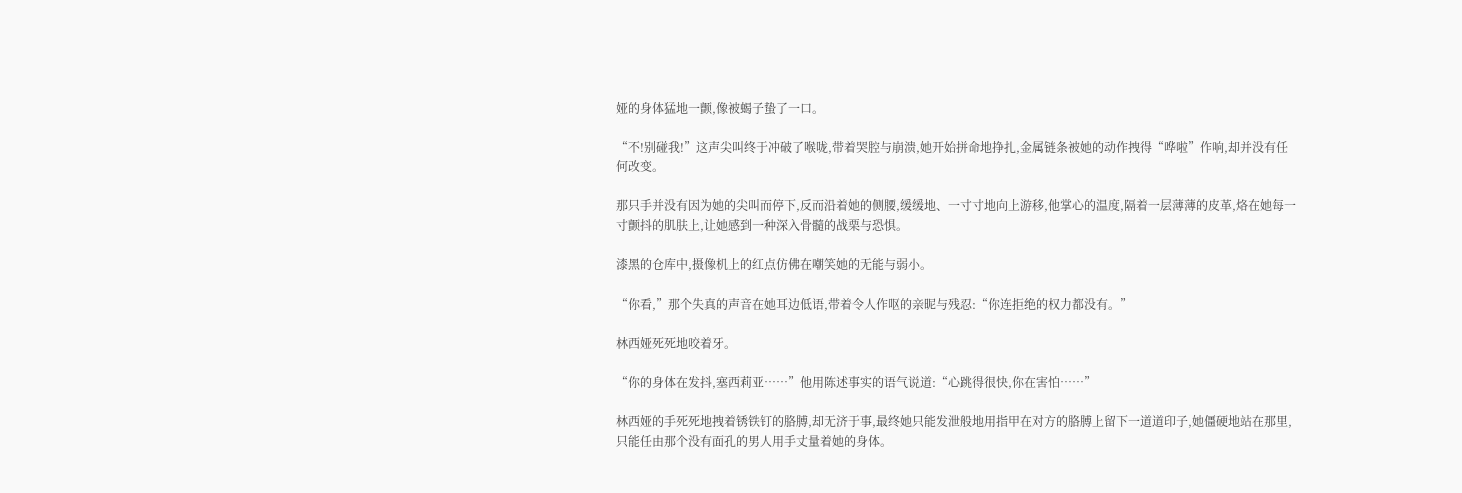娅的身体猛地一颤,像被蝎子蛰了一口。

“不!别碰我!”这声尖叫终于冲破了喉咙,带着哭腔与崩溃,她开始拼命地挣扎,金属链条被她的动作拽得“哗啦”作响,却并没有任何改变。

那只手并没有因为她的尖叫而停下,反而沿着她的侧腰,缓缓地、一寸寸地向上游移,他掌心的温度,隔着一层薄薄的皮革,烙在她每一寸颤抖的肌肤上,让她感到一种深入骨髓的战栗与恐惧。

漆黑的仓库中,摄像机上的红点仿佛在嘲笑她的无能与弱小。

“你看,”那个失真的声音在她耳边低语,带着令人作呕的亲昵与残忍:“你连拒绝的权力都没有。”

林西娅死死地咬着牙。

“你的身体在发抖,塞西莉亚……”他用陈述事实的语气说道:“心跳得很快,你在害怕……”

林西娅的手死死地拽着锈铁钉的胳膊,却无济于事,最终她只能发泄般地用指甲在对方的胳膊上留下一道道印子,她僵硬地站在那里,只能任由那个没有面孔的男人用手丈量着她的身体。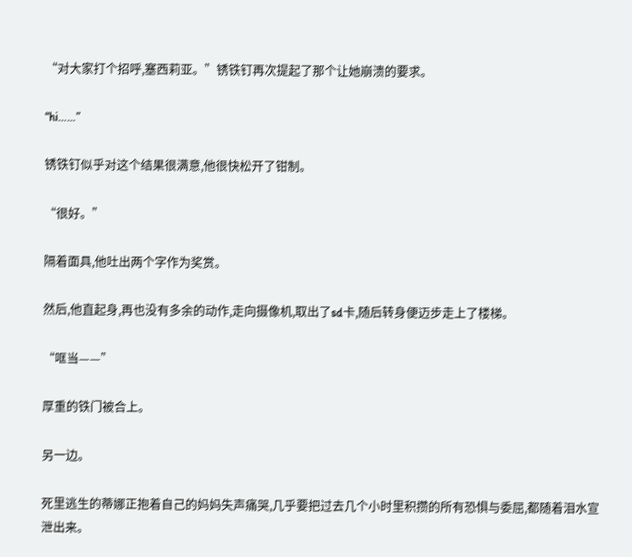“对大家打个招呼,塞西莉亚。”锈铁钉再次提起了那个让她崩溃的要求。

“hi……”

锈铁钉似乎对这个结果很满意,他很快松开了钳制。

“很好。”

隔着面具,他吐出两个字作为奖赏。

然后,他直起身,再也没有多余的动作,走向摄像机,取出了sd卡,随后转身便迈步走上了楼梯。

“哐当——”

厚重的铁门被合上。

另一边。

死里逃生的蒂娜正抱着自己的妈妈失声痛哭,几乎要把过去几个小时里积攒的所有恐惧与委屈,都随着泪水宣泄出来。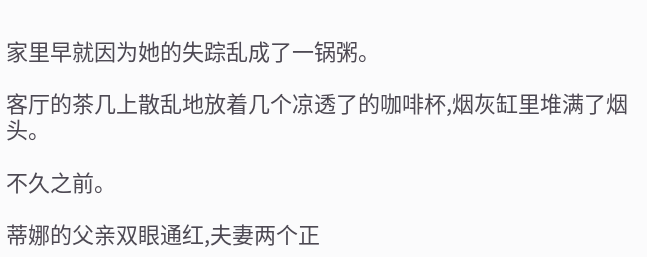家里早就因为她的失踪乱成了一锅粥。

客厅的茶几上散乱地放着几个凉透了的咖啡杯,烟灰缸里堆满了烟头。

不久之前。

蒂娜的父亲双眼通红,夫妻两个正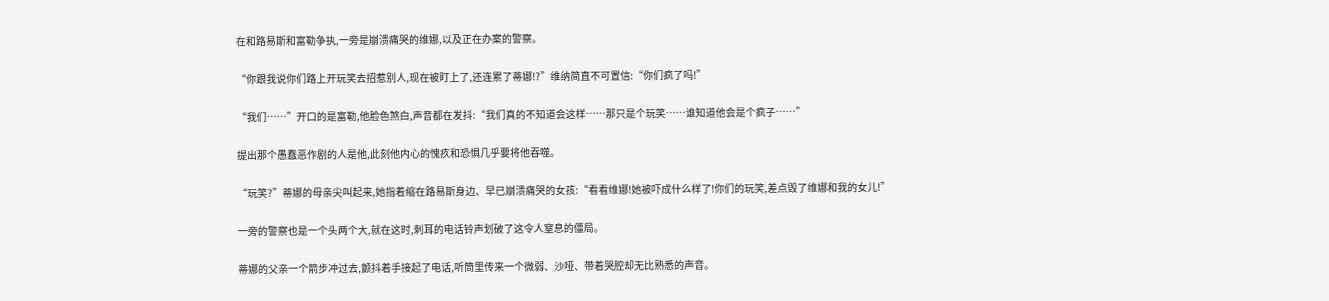在和路易斯和富勒争执,一旁是崩溃痛哭的维娜,以及正在办案的警察。

“你跟我说你们路上开玩笑去招惹别人,现在被盯上了,还连累了蒂娜!?”维纳简直不可置信:“你们疯了吗!”

“我们……”开口的是富勒,他脸色煞白,声音都在发抖:“我们真的不知道会这样……那只是个玩笑……谁知道他会是个疯子……”

提出那个愚蠢恶作剧的人是他,此刻他内心的愧疚和恐惧几乎要将他吞噬。

“玩笑?”蒂娜的母亲尖叫起来,她指着缩在路易斯身边、早已崩溃痛哭的女孩:“看看维娜!她被吓成什么样了!你们的玩笑,差点毁了维娜和我的女儿!”

一旁的警察也是一个头两个大,就在这时,刺耳的电话铃声划破了这令人窒息的僵局。

蒂娜的父亲一个箭步冲过去,颤抖着手接起了电话,听筒里传来一个微弱、沙哑、带着哭腔却无比熟悉的声音。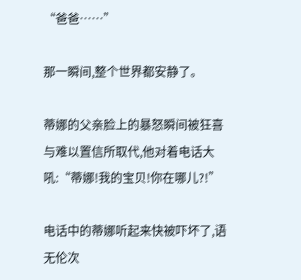“爸爸……”

那一瞬间,整个世界都安静了。

蒂娜的父亲脸上的暴怒瞬间被狂喜与难以置信所取代,他对着电话大吼:“蒂娜!我的宝贝!你在哪儿?!”

电话中的蒂娜听起来快被吓坏了,语无伦次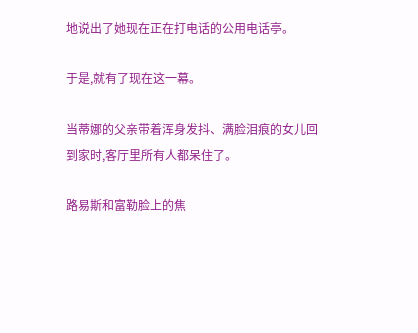地说出了她现在正在打电话的公用电话亭。

于是,就有了现在这一幕。

当蒂娜的父亲带着浑身发抖、满脸泪痕的女儿回到家时,客厅里所有人都呆住了。

路易斯和富勒脸上的焦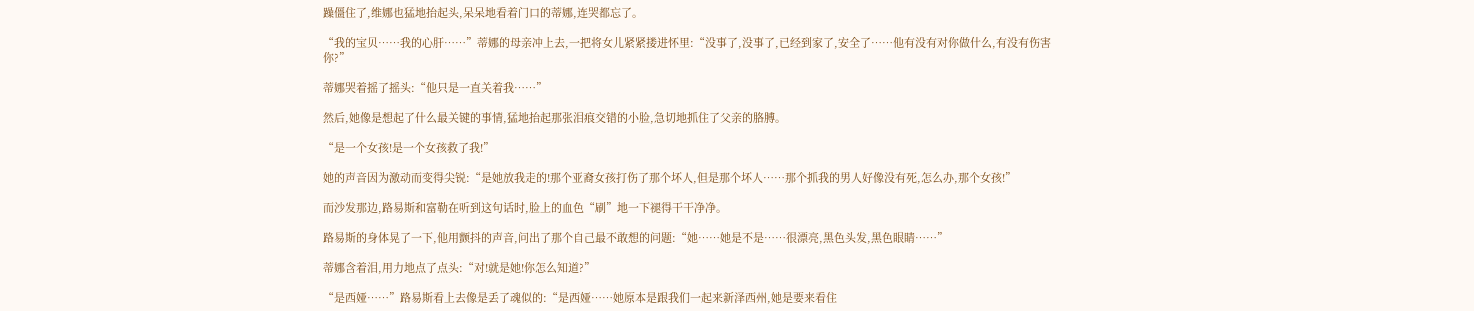躁僵住了,维娜也猛地抬起头,呆呆地看着门口的蒂娜,连哭都忘了。

“我的宝贝……我的心肝……”蒂娜的母亲冲上去,一把将女儿紧紧搂进怀里:“没事了,没事了,已经到家了,安全了……他有没有对你做什么,有没有伤害你?”

蒂娜哭着摇了摇头:“他只是一直关着我……”

然后,她像是想起了什么最关键的事情,猛地抬起那张泪痕交错的小脸,急切地抓住了父亲的胳膊。

“是一个女孩!是一个女孩救了我!”

她的声音因为激动而变得尖锐:“是她放我走的!那个亚裔女孩打伤了那个坏人,但是那个坏人……那个抓我的男人好像没有死,怎么办,那个女孩!”

而沙发那边,路易斯和富勒在听到这句话时,脸上的血色“刷”地一下褪得干干净净。

路易斯的身体晃了一下,他用颤抖的声音,问出了那个自己最不敢想的问题:“她……她是不是……很漂亮,黑色头发,黑色眼睛……”

蒂娜含着泪,用力地点了点头:“对!就是她!你怎么知道?”

“是西娅……”路易斯看上去像是丢了魂似的:“是西娅……她原本是跟我们一起来新泽西州,她是要来看住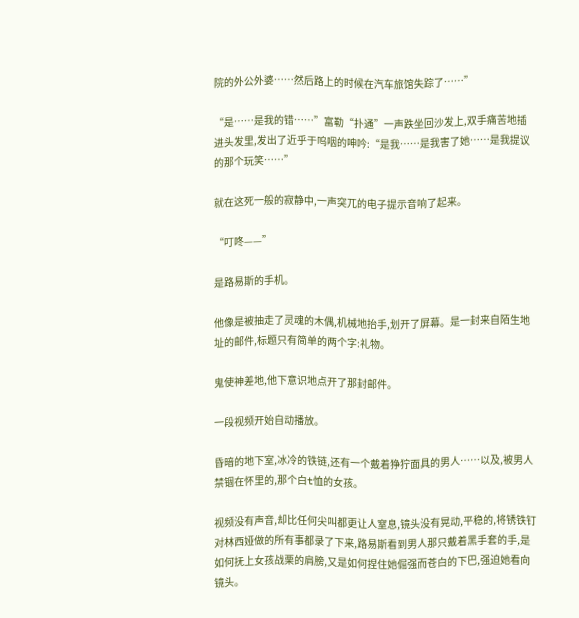院的外公外婆……然后路上的时候在汽车旅馆失踪了……”

“是……是我的错……”富勒“扑通”一声跌坐回沙发上,双手痛苦地插进头发里,发出了近乎于呜咽的呻吟:“是我……是我害了她……是我提议的那个玩笑……”

就在这死一般的寂静中,一声突兀的电子提示音响了起来。

“叮咚——”

是路易斯的手机。

他像是被抽走了灵魂的木偶,机械地抬手,划开了屏幕。是一封来自陌生地址的邮件,标题只有简单的两个字:礼物。

鬼使神差地,他下意识地点开了那封邮件。

一段视频开始自动播放。

昏暗的地下室,冰冷的铁链,还有一个戴着狰狞面具的男人……以及,被男人禁锢在怀里的,那个白t恤的女孩。

视频没有声音,却比任何尖叫都更让人窒息,镜头没有晃动,平稳的,将锈铁钉对林西娅做的所有事都录了下来,路易斯看到男人那只戴着黑手套的手,是如何抚上女孩战栗的肩膀,又是如何捏住她倔强而苍白的下巴,强迫她看向镜头。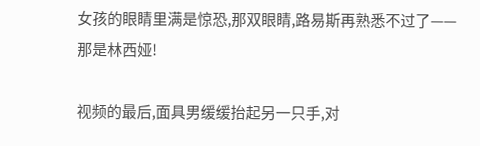女孩的眼睛里满是惊恐,那双眼睛,路易斯再熟悉不过了——那是林西娅!

视频的最后,面具男缓缓抬起另一只手,对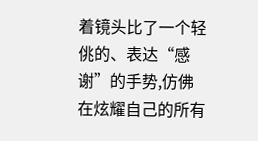着镜头比了一个轻佻的、表达“感谢”的手势,仿佛在炫耀自己的所有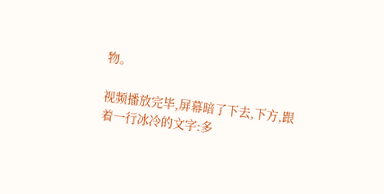物。

视频播放完毕,屏幕暗了下去,下方,跟着一行冰冷的文字:多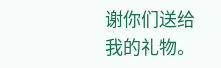谢你们送给我的礼物。